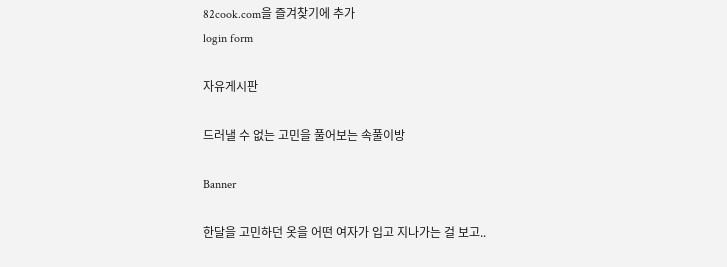82cook.com을 즐겨찾기에 추가
login form

자유게시판

드러낼 수 없는 고민을 풀어보는 속풀이방

Banner

한달을 고민하던 옷을 어떤 여자가 입고 지나가는 걸 보고..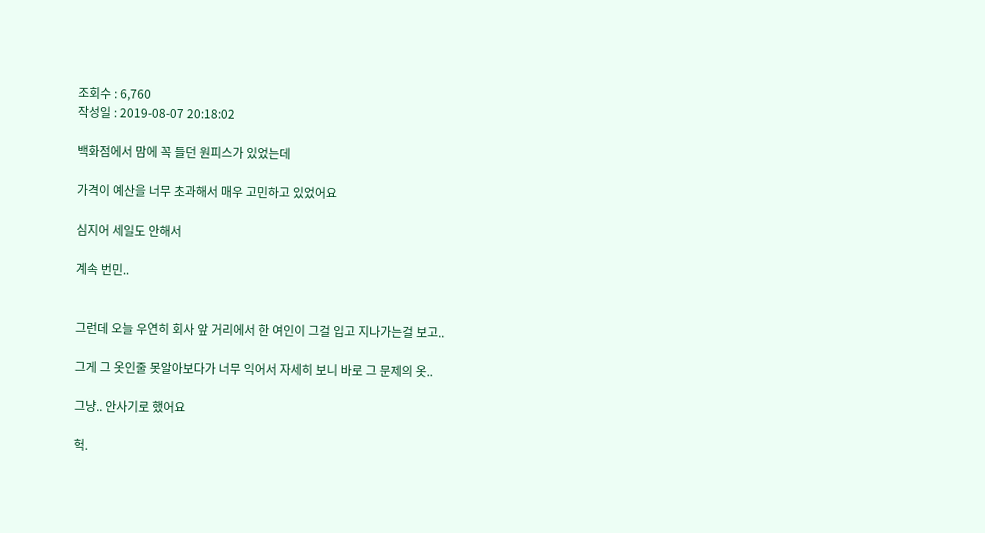조회수 : 6,760
작성일 : 2019-08-07 20:18:02

백화점에서 맘에 꼭 들던 원피스가 있었는데

가격이 예산을 너무 초과해서 매우 고민하고 있었어요

심지어 세일도 안해서

계속 번민..


그런데 오늘 우연히 회사 앞 거리에서 한 여인이 그걸 입고 지나가는걸 보고..

그게 그 옷인줄 못알아보다가 너무 익어서 자세히 보니 바로 그 문제의 옷..

그냥.. 안사기로 했어요

헉.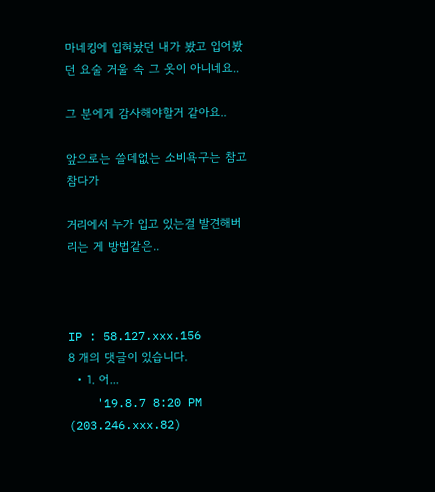마네킹에 입혀놨던 내가 봤고 입어봤던 요술 거울 속 그 옷이 아니네요..

그 분에게 감사해야할거 같아요..

앞으로는 쓸데없는 소비욕구는 참고 참다가

거리에서 누가 입고 있는걸 발견해버리는 게 방법같은..



IP : 58.127.xxx.156
8 개의 댓글이 있습니다.
  • 1. 어...
    '19.8.7 8:20 PM (203.246.xxx.82)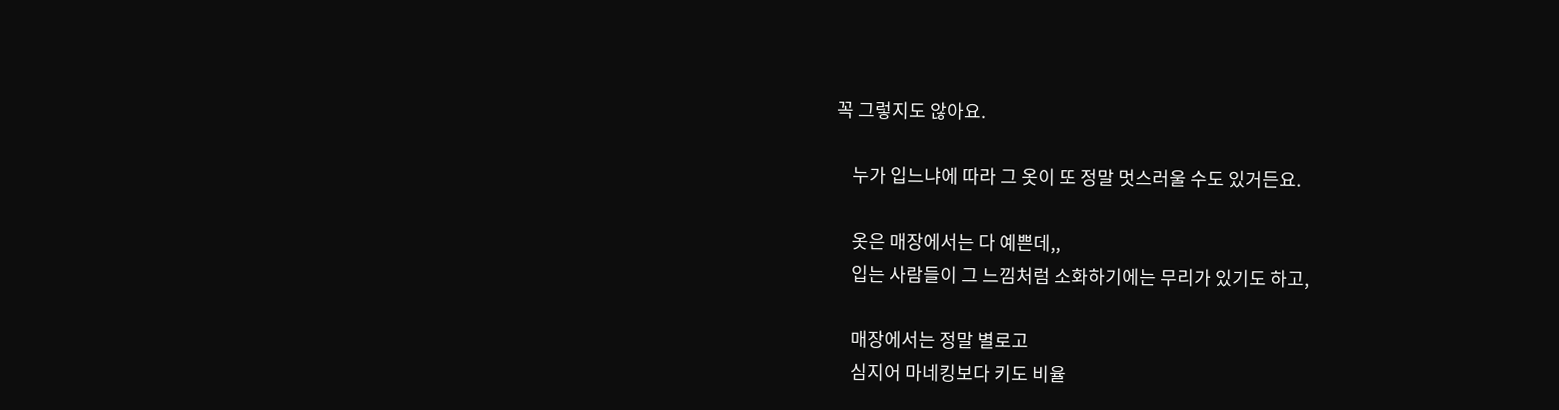꼭 그렇지도 않아요.

    누가 입느냐에 따라 그 옷이 또 정말 멋스러울 수도 있거든요.

    옷은 매장에서는 다 예쁜데,,
    입는 사람들이 그 느낌처럼 소화하기에는 무리가 있기도 하고,

    매장에서는 정말 별로고
    심지어 마네킹보다 키도 비율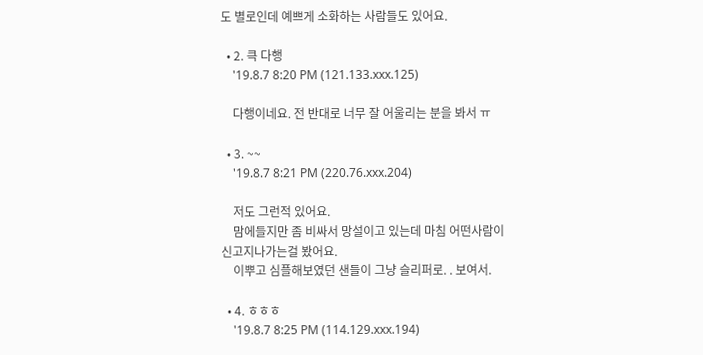도 별로인데 예쁘게 소화하는 사람들도 있어요.

  • 2. 큭 다행
    '19.8.7 8:20 PM (121.133.xxx.125)

    다행이네요. 전 반대로 너무 잘 어울리는 분을 봐서 ㅠ

  • 3. ~~
    '19.8.7 8:21 PM (220.76.xxx.204)

    저도 그런적 있어요.
    맘에들지만 좀 비싸서 망설이고 있는데 마침 어떤사람이 신고지나가는걸 봤어요.
    이뿌고 심플해보였던 샌들이 그냥 슬리퍼로. . 보여서.

  • 4. ㅎㅎㅎ
    '19.8.7 8:25 PM (114.129.xxx.194)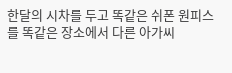한달의 시차를 두고 똑같은 쉬폰 원피스를 똑같은 장소에서 다른 아가씨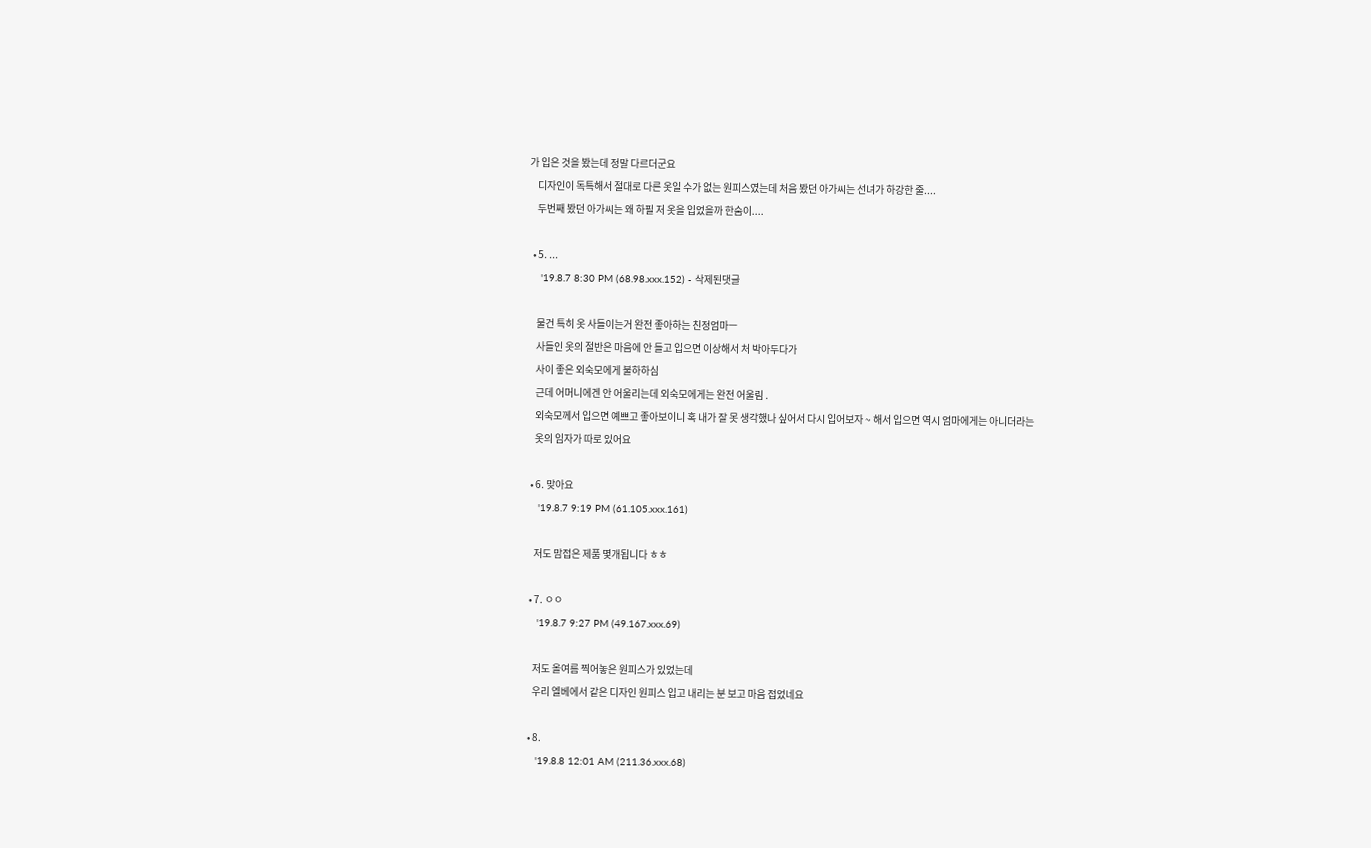가 입은 것을 봤는데 정말 다르더군요
    디자인이 독특해서 절대로 다른 옷일 수가 없는 원피스였는데 처음 봤던 아가씨는 선녀가 하강한 줄....
    두번째 봤던 아가씨는 왜 하필 저 옷을 입었을까 한숨이....

  • 5. ...
    '19.8.7 8:30 PM (68.98.xxx.152) - 삭제된댓글

    물건 특히 옷 사들이는거 완전 좋아하는 친정엄마ㅡ
    사들인 옷의 절반은 마음에 안 들고 입으면 이상해서 처 박아두다가
    사이 좋은 외숙모에게 불하하심
    근데 어머니에겐 안 어울리는데 외숙모에게는 완전 어울림 .
    외숙모께서 입으면 예쁘고 좋아보이니 혹 내가 잘 못 생각했나 싶어서 다시 입어보자 ~ 해서 입으면 역시 엄마에게는 아니더라는
    옷의 임자가 따로 있어요

  • 6. 맞아요
    '19.8.7 9:19 PM (61.105.xxx.161)

    저도 맘접은 제품 몇개됩니다 ㅎㅎ

  • 7. ㅇㅇ
    '19.8.7 9:27 PM (49.167.xxx.69)

    저도 올여름 찍어놓은 원피스가 있었는데
    우리 엘베에서 같은 디자인 원피스 입고 내리는 분 보고 마음 접었네요

  • 8.
    '19.8.8 12:01 AM (211.36.xxx.68)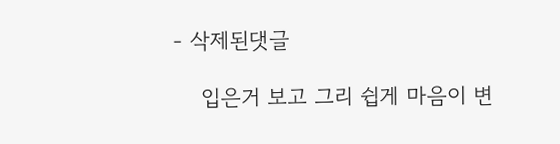- 삭제된댓글

    입은거 보고 그리 쉽게 마음이 변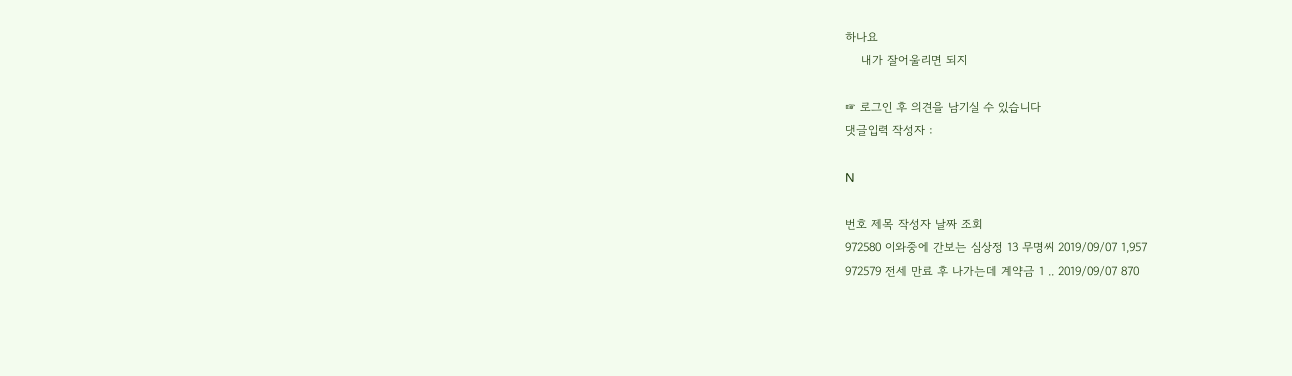하나요
    내가 잘어울리면 되지

☞ 로그인 후 의견을 남기실 수 있습니다
댓글입력 작성자 :

N

번호 제목 작성자 날짜 조회
972580 이와중에 간보는 심상정 13 무명씨 2019/09/07 1,957
972579 전세 만료 후 나가는데 계약금 1 .. 2019/09/07 870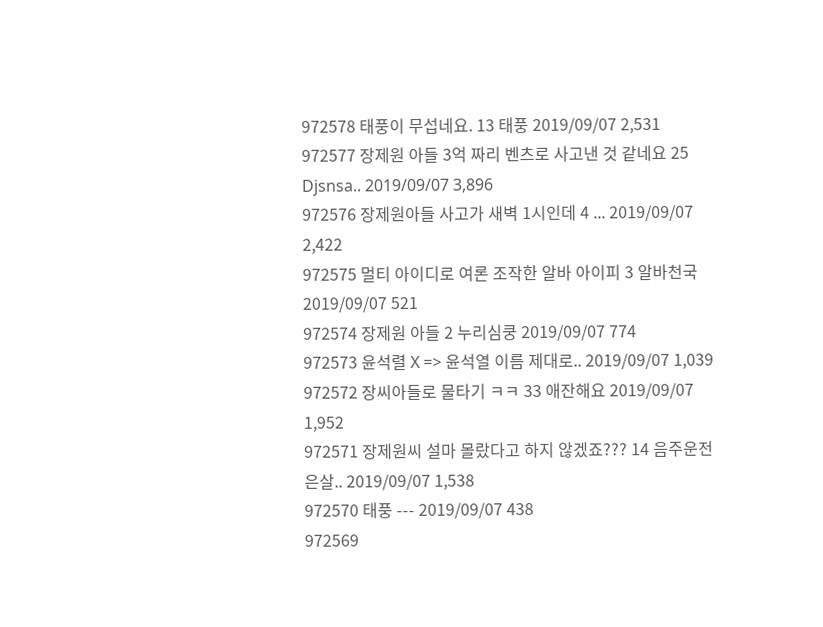972578 태풍이 무섭네요. 13 태풍 2019/09/07 2,531
972577 장제원 아들 3억 짜리 벤츠로 사고낸 것 같네요 25 Djsnsa.. 2019/09/07 3,896
972576 장제원아들 사고가 새벽 1시인데 4 ... 2019/09/07 2,422
972575 멀티 아이디로 여론 조작한 알바 아이피 3 알바천국 2019/09/07 521
972574 장제원 아들 2 누리심쿵 2019/09/07 774
972573 윤석렬 X => 윤석열 이름 제대로.. 2019/09/07 1,039
972572 장씨아들로 물타기 ㅋㅋ 33 애잔해요 2019/09/07 1,952
972571 장제원씨 설마 몰랐다고 하지 않겠죠??? 14 음주운전은살.. 2019/09/07 1,538
972570 태풍 --- 2019/09/07 438
972569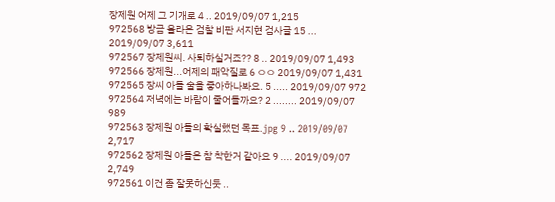장제원 어제 그 기개로 4 .. 2019/09/07 1,215
972568 방금 올라온 검찰 비판 서지현 검사글 15 ... 2019/09/07 3,611
972567 장제원씨. 사퇴하실거죠?? 8 .. 2019/09/07 1,493
972566 장제원...어제의 패악질로 6 ㅇㅇ 2019/09/07 1,431
972565 장씨 아들 술을 좋아하나봐요. 5 ..... 2019/09/07 972
972564 저녁에는 바람이 줄어들까요? 2 ........ 2019/09/07 989
972563 장제원 아들의 확실했던 목표.jpg 9 .. 2019/09/07 2,717
972562 장제원 아들은 참 착한거 같아요 9 .... 2019/09/07 2,749
972561 이건 좀 잘못하신듯 ..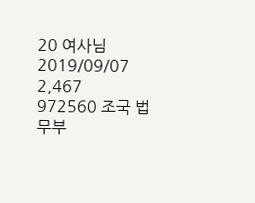20 여사님 2019/09/07 2,467
972560 조국 법무부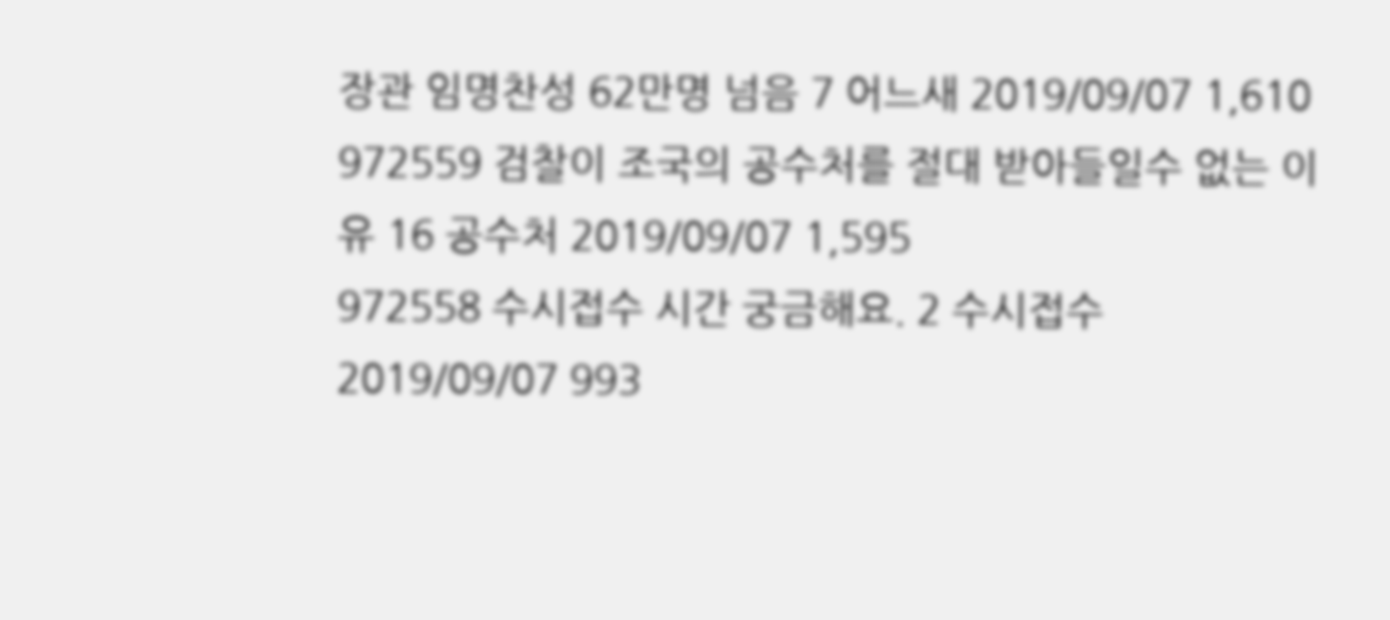장관 임명찬성 62만명 넘음 7 어느새 2019/09/07 1,610
972559 검찰이 조국의 공수처를 절대 받아들일수 없는 이유 16 공수처 2019/09/07 1,595
972558 수시접수 시간 궁금해요. 2 수시접수 2019/09/07 993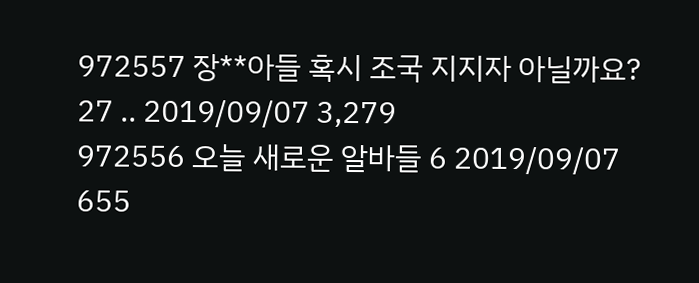972557 장**아들 혹시 조국 지지자 아닐까요? 27 .. 2019/09/07 3,279
972556 오늘 새로운 알바들 6 2019/09/07 655